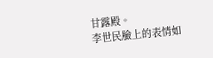甘露殿。
李世民臉上的表情如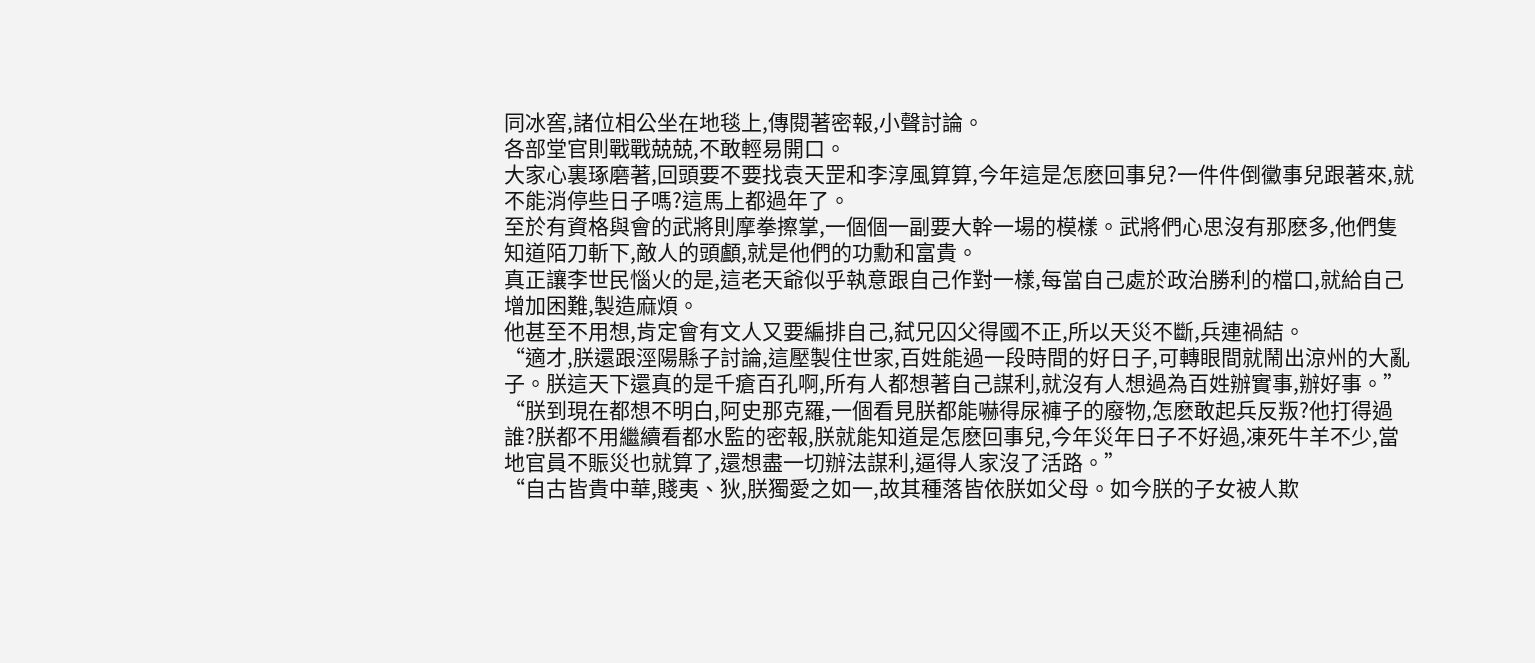同冰窖,諸位相公坐在地毯上,傳閱著密報,小聲討論。
各部堂官則戰戰兢兢,不敢輕易開口。
大家心裏琢磨著,回頭要不要找袁天罡和李淳風算算,今年這是怎麽回事兒?一件件倒黴事兒跟著來,就不能消停些日子嗎?這馬上都過年了。
至於有資格與會的武將則摩拳擦掌,一個個一副要大幹一場的模樣。武將們心思沒有那麽多,他們隻知道陌刀斬下,敵人的頭顱,就是他們的功勳和富貴。
真正讓李世民惱火的是,這老天爺似乎執意跟自己作對一樣,每當自己處於政治勝利的檔口,就給自己增加困難,製造麻煩。
他甚至不用想,肯定會有文人又要編排自己,弑兄囚父得國不正,所以天災不斷,兵連禍結。
“適才,朕還跟涇陽縣子討論,這壓製住世家,百姓能過一段時間的好日子,可轉眼間就鬧出涼州的大亂子。朕這天下還真的是千瘡百孔啊,所有人都想著自己謀利,就沒有人想過為百姓辦實事,辦好事。”
“朕到現在都想不明白,阿史那克羅,一個看見朕都能嚇得尿褲子的廢物,怎麽敢起兵反叛?他打得過誰?朕都不用繼續看都水監的密報,朕就能知道是怎麽回事兒,今年災年日子不好過,凍死牛羊不少,當地官員不賑災也就算了,還想盡一切辦法謀利,逼得人家沒了活路。”
“自古皆貴中華,賤夷、狄,朕獨愛之如一,故其種落皆依朕如父母。如今朕的子女被人欺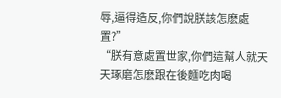辱,逼得造反,你們說朕該怎麽處置?”
“朕有意處置世家,你們這幫人就天天琢磨怎麽跟在後麵吃肉喝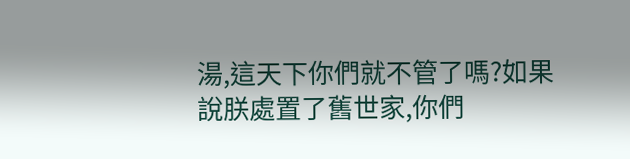湯,這天下你們就不管了嗎?如果說朕處置了舊世家,你們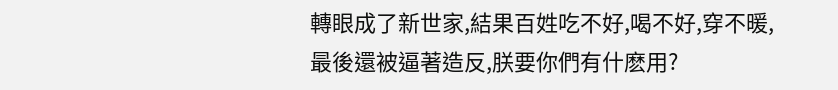轉眼成了新世家,結果百姓吃不好,喝不好,穿不暖,最後還被逼著造反,朕要你們有什麽用?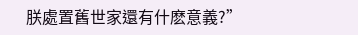朕處置舊世家還有什麽意義?”